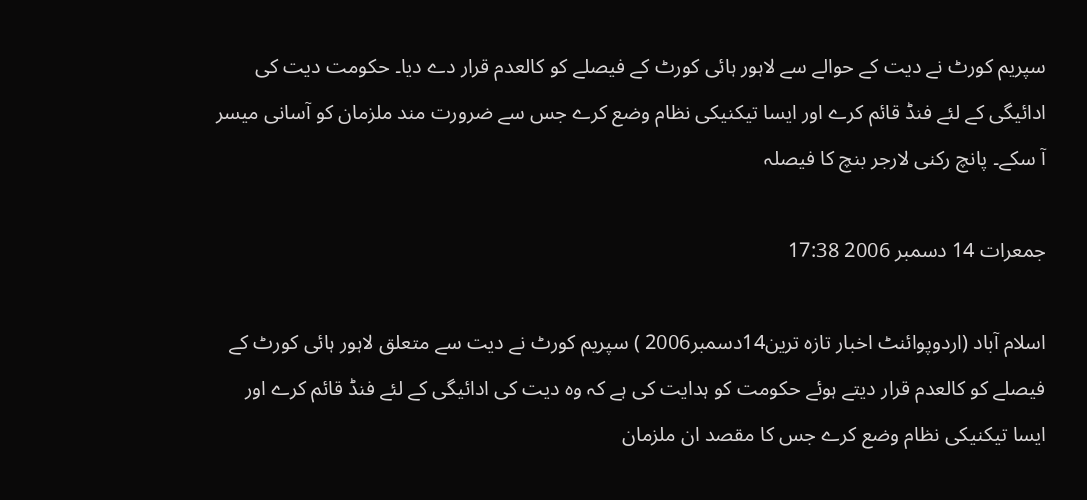سپریم کورٹ نے دیت کے حوالے سے لاہور ہائی کورٹ کے فیصلے کو کالعدم قرار دے دیا۔ حکومت دیت کی ادائیگی کے لئے فنڈ قائم کرے اور ایسا تیکنیکی نظام وضع کرے جس سے ضرورت مند ملزمان کو آسانی میسر آ سکے۔ پانچ رکنی لارجر بنچ کا فیصلہ

جمعرات 14 دسمبر 2006 17:38

اسلام آباد (اردوپوائنٹ اخبار تازہ ترین14دسمبر2006 ) سپریم کورٹ نے دیت سے متعلق لاہور ہائی کورٹ کے فیصلے کو کالعدم قرار دیتے ہوئے حکومت کو ہدایت کی ہے کہ وہ دیت کی ادائیگی کے لئے فنڈ قائم کرے اور ایسا تیکنیکی نظام وضع کرے جس کا مقصد ان ملزمان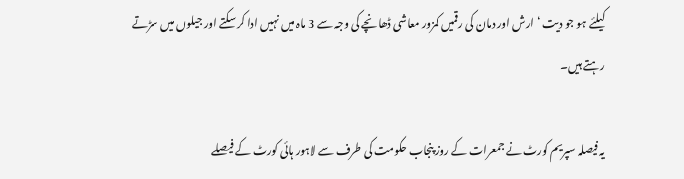کیلئے ہو جو دیت ‘ ارش اور دمان کی رقمیں کمزور معاشی ڈھانچے کی وجہ سے 3 ماہ میں نہیں ادا کر سکتے اور جیلوں میں سڑتے رہتے ہیں۔

یہ فیصلہ سپریم کورٹ نے جمعرات کے روز پنجاب حکومت کی طرف سے لاہور ہائی کورٹ کے فیصلے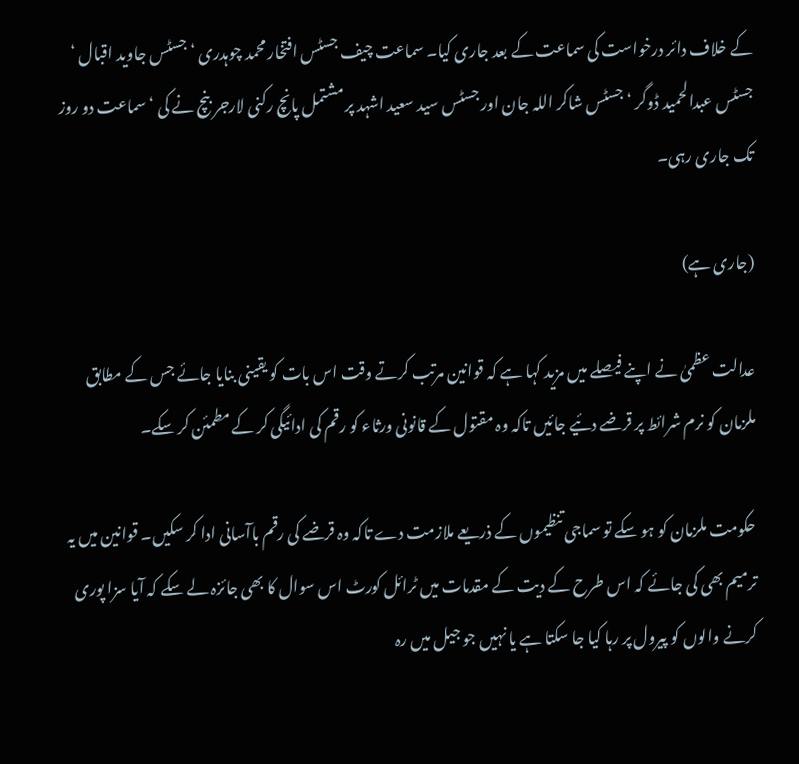کے خلاف دائر درخواست کی سماعت کے بعد جاری کیا۔ سماعت چیف جسٹس افتخار محمد چوہدری ‘ جسٹس جاوید اقبال ‘ جسٹس عبدالحمید ڈوگر ‘ جسٹس شاکر اللہ جان اور جسٹس سید سعید اشہد پر مشتمل پانچ رکنی لارجر بنچ نے کی ‘ سماعت دو روز تک جاری رہی۔

(جاری ہے)

عدالت عظمیٰ نے اپنے فیصلے میں مزید کہا ہے کہ قوانین مرتب کرتے وقت اس بات کو یقینی بنایا جائے جس کے مطابق ملزمان کو نرم شرائط پر قرضے دئیے جائیں تاکہ وہ مقتول کے قانونی ورثاء کو رقم کی ادائیگی کر کے مطمئن کر سکے۔

حکومت ملزمان کو ہو سکے تو سماجی تنظیموں کے ذریعے ملازمت دے تاکہ وہ قرضے کی رقم باآسانی ادا کر سکیں۔ قوانین میں یہ ترمیم بھی کی جائے کہ اس طرح کے دیت کے مقدمات میں ٹرائل کورٹ اس سوال کا بھی جائزہ لے سکے کہ آیا سزا پوری کرنے والوں کو پیرول پر رہا کیا جا سکتا ہے یا نہیں جو جیل میں رہ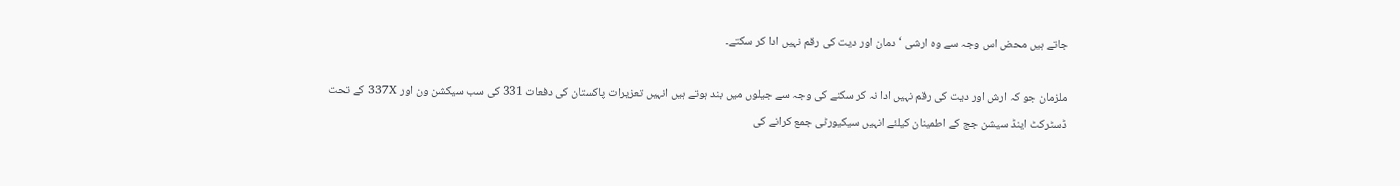جاتے ہیں محض اس وجہ سے وہ ارشی ‘ دمان اور دیت کی رقم نہیں ادا کر سکتے۔

ملزمان جو کہ ارش اور دیت کی رقم نہیں ادا نہ کر سکنے کی وجہ سے جیلوں میں بند ہوتے ہیں انہیں تعزیرات پاکستان کی دفعات 331 کی سب سیکشن ون اور 337X کے تحت ڈسٹرکٹ اینڈ سیشن جج کے اطمینان کیلئے انہیں سیکیورٹی جمع کرانے کی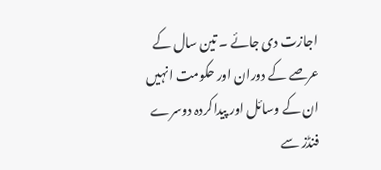اجازت دی جائے ۔ تین سال کے عرصے کے دوران اور حکومت انہیں ان کے وسائل اور پیداکردہ دوسرے فنڈز سے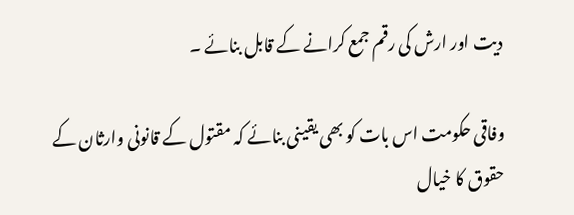دیت اور ارش کی رقم جمع کرانے کے قابل بنائے ۔

وفاقی حکومت اس بات کو بھی یقینی بنائے کہ مقتول کے قانونی وارثان کے حقوق کا خیال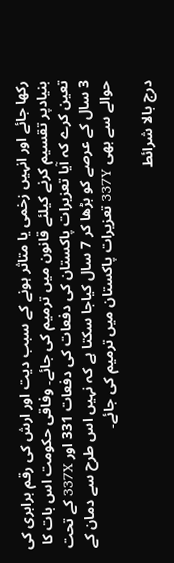رکھا جائے اور انہیں زخمی یا متاثر ہونے کے سبب دیت اور ارش کی رقم برابری کی بنیادپر تقسیم کرنے کیلئے قانون میں ترمیم کی جائے۔ وفاقی حکومت اس بات کا تعین کرے کہ آیا تعزیرات پاکستان کی دفعات کی دفعات 331 اور 337X کے تحت 3 سال کے عرصے کو بڑھا کر 7 سال کیاجا سکتا ہے کہ نہیں اس طرح سے دمان کے حوالے سے بھی 337Y تعزیرات پاکستان میں ترمیم کی جائے۔

درج بالا شرائط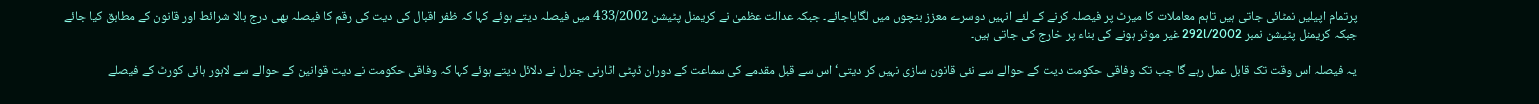پرتمام اپیلیں نمٹائی جاتی ہیں تاہم معاملات کا میرٹ پر فیصلہ کرنے کے لئے انہیں دوسرے معزز بنچوں میں لگایاجائے۔ جبکہ عدالت عظمیٰ نے کریمنل پٹیشن 433/2002 میں فیصلہ دیتے ہوئے کہا کہ ظفر اقبال کی دیت کی رقم کا فیصلہ بھی درج بالا شرائط اور قانون کے مطابق کیا جائے جبکہ کریمنل پٹیشن نمبر 292l/2002 غیر موثر ہونے کی بناء پر خارج کی جاتی ہیں۔

یہ فیصلہ اس وقت تک قابل عمل رہے گا جب تک وفاقی حکومت دیت کے حوالے سے نئی قانون سازی نہیں کر دیتی‘ اس سے قبل مقدمے کی سماعت کے دوران ڈپٹی اٹارنی جنرل نے دلائل دیتے ہوئے کہا کہ وفاقی حکومت نے دیت قوانین کے حوالے سے لاہور ہائی کورٹ کے فیصلے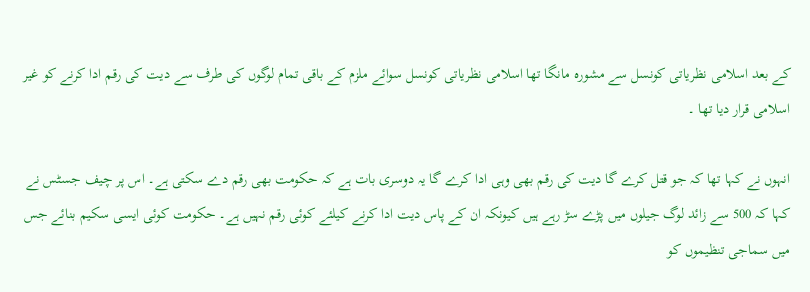کے بعد اسلامی نظریاتی کونسل سے مشورہ مانگا تھا اسلامی نظریاتی کونسل سوائے ملزم کے باقی تمام لوگوں کی طرف سے دیت کی رقم ادا کرنے کو غیر اسلامی قرار دیا تھا ۔

انہوں نے کہا تھا کہ جو قتل کرے گا دیت کی رقم بھی وہی ادا کرے گا یہ دوسری بات ہے کہ حکومت بھی رقم دے سکتی ہے۔ اس پر چیف جسٹس نے کہا کہ 500 سے زائد لوگ جیلوں میں پڑے سڑ رہے ہیں کیونکہ ان کے پاس دیت ادا کرنے کیلئے کوئی رقم نہیں ہے۔ حکومت کوئی ایسی سکیم بنائے جس میں سماجی تنظیموں کو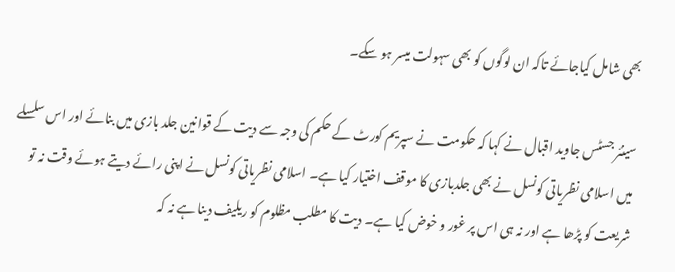بھی شامل کیاجائے تاکہ ان لوگوں کو بھی سہولت میسر ہو سکے۔

سینئر جسٹس جاوید اقبال نے کہا کہ حکومت نے سپریم کورٹ کے حکم کی وجہ سے دیت کے قوانین جلد بازی میں بنائے اور اس سلسلے میں اسلامی نظریاتی کونسل نے بھی جلدبازی کا موقف اختیار کیا ہے۔ اسلامی نظریاتی کونسل نے اپنی رائے دیتے ہوئے وقت نہ تو شریعت کو پڑھا ہے اور نہ ہی اس پر غور و خوض کیا ہے۔ دیت کا مطلب مظلوم کو ریلیف دینا ہے نہ کہ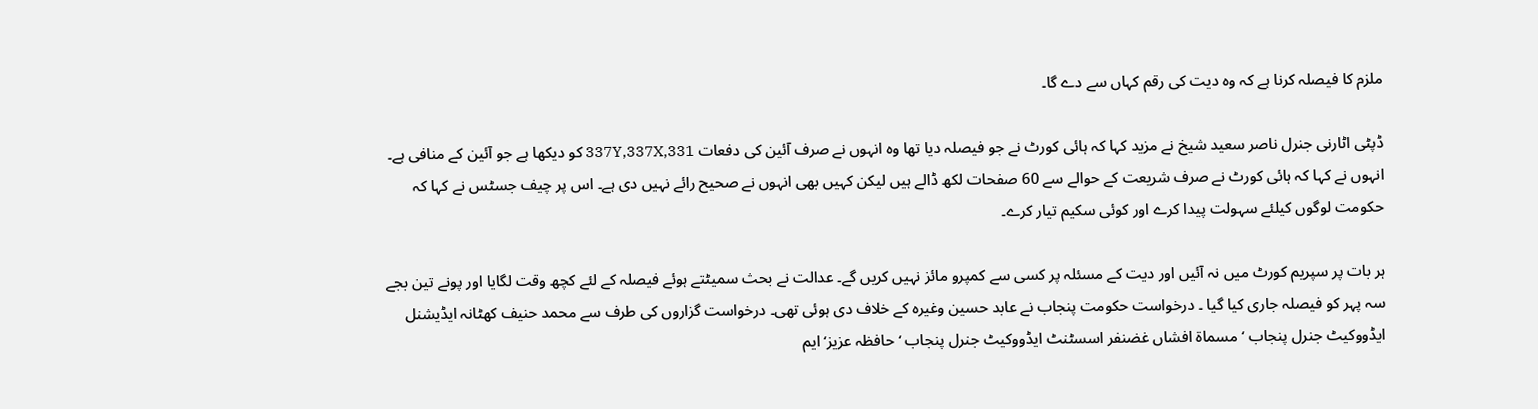ملزم کا فیصلہ کرنا ہے کہ وہ دیت کی رقم کہاں سے دے گا۔

ڈپٹی اٹارنی جنرل ناصر سعید شیخ نے مزید کہا کہ ہائی کورٹ نے جو فیصلہ دیا تھا وہ انہوں نے صرف آئین کی دفعات 337Y,337X,331 کو دیکھا ہے جو آئین کے منافی ہے۔ انہوں نے کہا کہ ہائی کورٹ نے صرف شریعت کے حوالے سے 60 صفحات لکھ ڈالے ہیں لیکن کہیں بھی انہوں نے صحیح رائے نہیں دی ہے۔ اس پر چیف جسٹس نے کہا کہ حکومت لوگوں کیلئے سہولت پیدا کرے اور کوئی سکیم تیار کرے۔

ہر بات پر سپریم کورٹ میں نہ آئیں اور دیت کے مسئلہ پر کسی سے کمپرو مائز نہیں کریں گے۔ عدالت نے بحث سمیٹتے ہوئے فیصلہ کے لئے کچھ وقت لگایا اور پونے تین بجے سہ پہر کو فیصلہ جاری کیا گیا ۔ درخواست حکومت پنجاب نے عابد حسین وغیرہ کے خلاف دی ہوئی تھی۔ درخواست گزاروں کی طرف سے محمد حنیف کھٹانہ ایڈیشنل ایڈووکیٹ جنرل پنجاب ‘ مسماة افشاں غضنفر اسسٹنٹ ایڈووکیٹ جنرل پنجاب ‘ حافظہ عزیز‘ ایم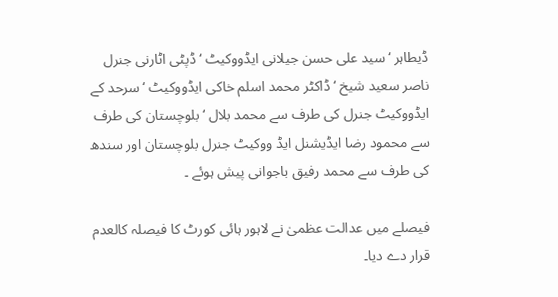ڈیطاہر ‘ سید علی حسن جیلانی ایڈووکیٹ ‘ ڈپٹی اٹارنی جنرل ناصر سعید شیخ ‘ ڈاکٹر محمد اسلم خاکی ایڈووکیٹ ‘ سرحد کے ایڈووکیٹ جنرل کی طرف سے محمد بلال ‘ بلوچستان کی طرف سے محمود رضا ایڈیشنل ایڈ ووکیٹ جنرل بلوچستان اور سندھ کی طرف سے محمد رفیق باجوانی پیش ہوئے ۔

فیصلے میں عدالت عظمیٰ نے لاہور ہائی کورٹ کا فیصلہ کالعدم قرار دے دیا۔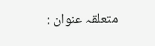متعلقہ عنوان :